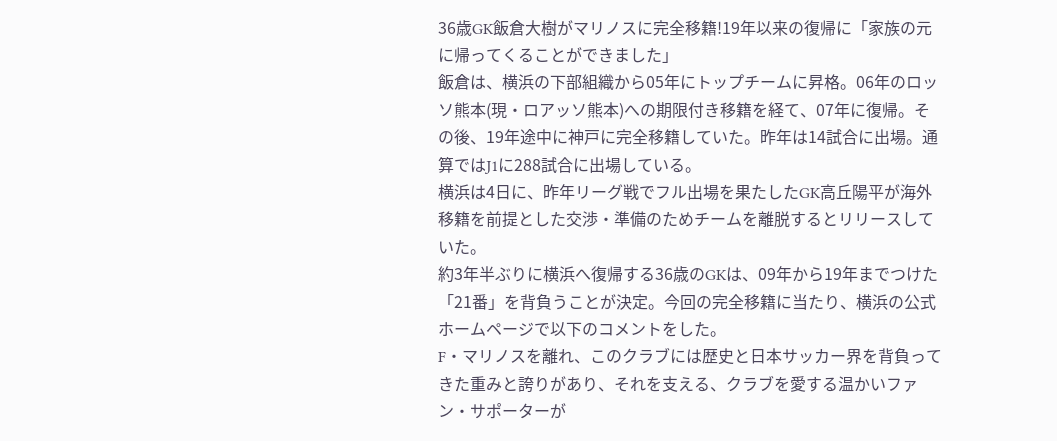36歳GK飯倉大樹がマリノスに完全移籍!19年以来の復帰に「家族の元に帰ってくることができました」
飯倉は、横浜の下部組織から05年にトップチームに昇格。06年のロッソ熊本(現・ロアッソ熊本)への期限付き移籍を経て、07年に復帰。その後、19年途中に神戸に完全移籍していた。昨年は14試合に出場。通算ではJ1に288試合に出場している。
横浜は4日に、昨年リーグ戦でフル出場を果たしたGK高丘陽平が海外移籍を前提とした交渉・準備のためチームを離脱するとリリースしていた。
約3年半ぶりに横浜へ復帰する36歳のGKは、09年から19年までつけた「21番」を背負うことが決定。今回の完全移籍に当たり、横浜の公式ホームページで以下のコメントをした。
F・マリノスを離れ、このクラブには歴史と日本サッカー界を背負ってきた重みと誇りがあり、それを支える、クラブを愛する温かいファン・サポーターが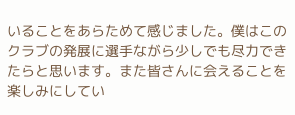いることをあらためて感じました。僕はこのクラブの発展に選手ながら少しでも尽力できたらと思います。また皆さんに会えることを楽しみにしてい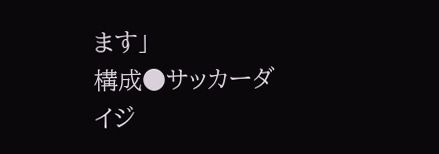ます」
構成●サッカーダイジ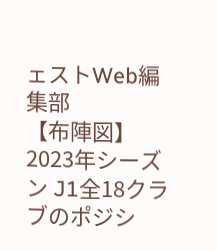ェストWeb編集部
【布陣図】2023年シーズン J1全18クラブのポジシ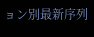ョン別最新序列